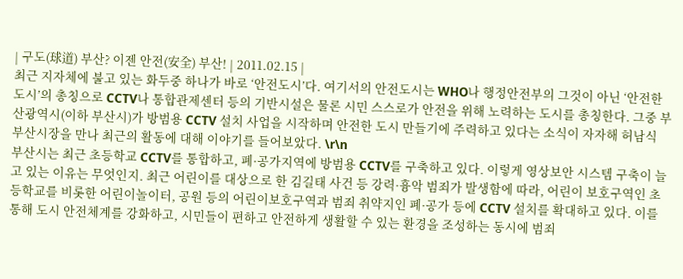| 구도(球道) 부산? 이젠 안전(安全) 부산! | 2011.02.15 |
최근 지자체에 불고 있는 화두중 하나가 바로 ‘안전도시’다. 여기서의 안전도시는 WHO나 행정안전부의 그것이 아닌 ‘안전한 도시’의 총칭으로 CCTV나 통합관제센터 등의 기반시설은 물론 시민 스스로가 안전을 위해 노력하는 도시를 총칭한다. 그중 부산광역시(이하 부산시)가 방범용 CCTV 설치 사업을 시작하며 안전한 도시 만들기에 주력하고 있다는 소식이 자자해 허남식 부산시장을 만나 최근의 활동에 대해 이야기를 들어보았다. \r\n
부산시는 최근 초등학교 CCTV를 통합하고, 폐·공가지역에 방범용 CCTV를 구축하고 있다. 이렇게 영상보안 시스템 구축이 늘고 있는 이유는 무엇인지. 최근 어린이를 대상으로 한 김길태 사건 등 강력·흉악 범죄가 발생함에 따라, 어린이 보호구역인 초등학교를 비롯한 어린이놀이터, 공원 등의 어린이보호구역과 범죄 취약지인 폐·공가 등에 CCTV 설치를 확대하고 있다. 이를 통해 도시 안전체계를 강화하고, 시민들이 편하고 안전하게 생활할 수 있는 환경을 조성하는 동시에 범죄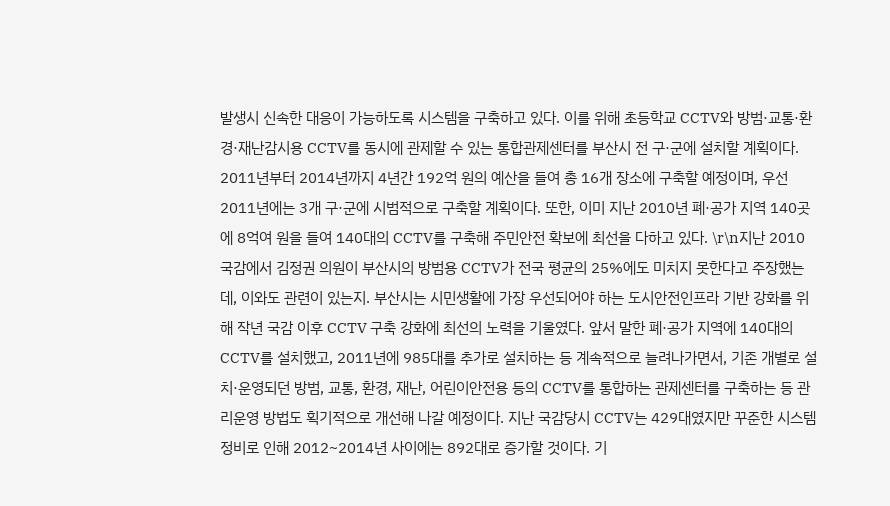발생시 신속한 대응이 가능하도록 시스템을 구축하고 있다. 이를 위해 초등학교 CCTV와 방범·교통·환경·재난감시용 CCTV를 동시에 관제할 수 있는 통합관제센터를 부산시 전 구·군에 설치할 계획이다. 2011년부터 2014년까지 4년간 192억 원의 예산을 들여 총 16개 장소에 구축할 예정이며, 우선 2011년에는 3개 구·군에 시범적으로 구축할 계획이다. 또한, 이미 지난 2010년 폐·공가 지역 140곳에 8억여 원을 들여 140대의 CCTV를 구축해 주민안전 확보에 최선을 다하고 있다. \r\n지난 2010 국감에서 김정권 의원이 부산시의 방범용 CCTV가 전국 평균의 25%에도 미치지 못한다고 주장했는데, 이와도 관련이 있는지. 부산시는 시민생활에 가장 우선되어야 하는 도시안전인프라 기반 강화를 위해 작년 국감 이후 CCTV 구축 강화에 최선의 노력을 기울였다. 앞서 말한 폐·공가 지역에 140대의 CCTV를 설치했고, 2011년에 985대를 추가로 설치하는 등 계속적으로 늘려나가면서, 기존 개별로 설치·운영되던 방범, 교통, 환경, 재난, 어린이안전용 등의 CCTV를 통합하는 관제센터를 구축하는 등 관리운영 방법도 획기적으로 개선해 나갈 예정이다. 지난 국감당시 CCTV는 429대였지만 꾸준한 시스템 정비로 인해 2012~2014년 사이에는 892대로 증가할 것이다. 기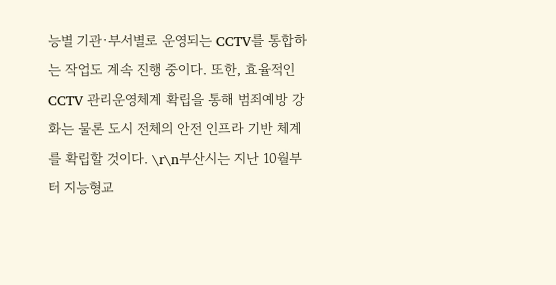능별 기관·부서별로 운영되는 CCTV를 통합하는 작업도 계속 진행 중이다. 또한, 효율적인 CCTV 관리운영체계 확립을 통해 범죄예방 강화는 물론 도시 전체의 안전 인프라 기반 체계를 확립할 것이다. \r\n부산시는 지난 10월부터 지능형교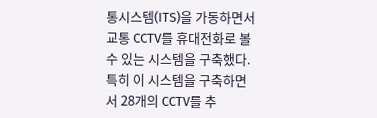통시스템(ITS)을 가동하면서 교통 CCTV를 휴대전화로 볼 수 있는 시스템을 구축했다. 특히 이 시스템을 구축하면서 28개의 CCTV를 추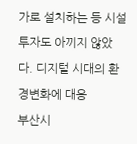가로 설치하는 등 시설투자도 아끼지 않았다. 디지털 시대의 환경변화에 대응
부산시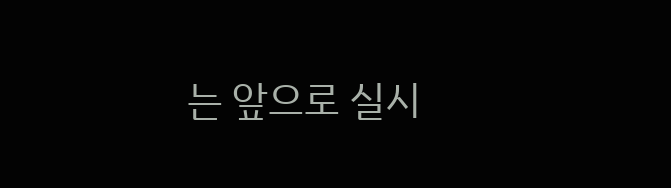는 앞으로 실시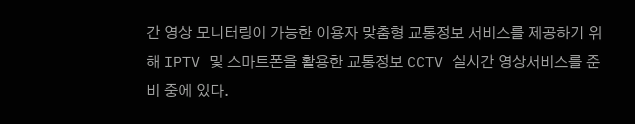간 영상 모니터링이 가능한 이용자 맞춤형 교통정보 서비스를 제공하기 위해 IPTV 및 스마트폰을 활용한 교통정보 CCTV 실시간 영상서비스를 준비 중에 있다.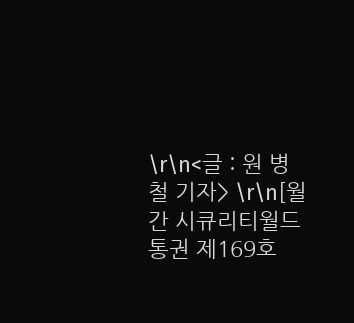\r\n<글 : 원 병 철 기자> \r\n[월간 시큐리티월드 통권 제169호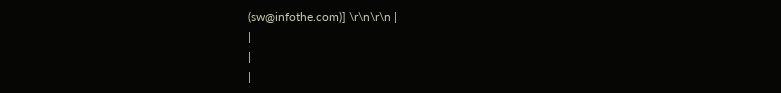(sw@infothe.com)] \r\n\r\n |
|
|
|